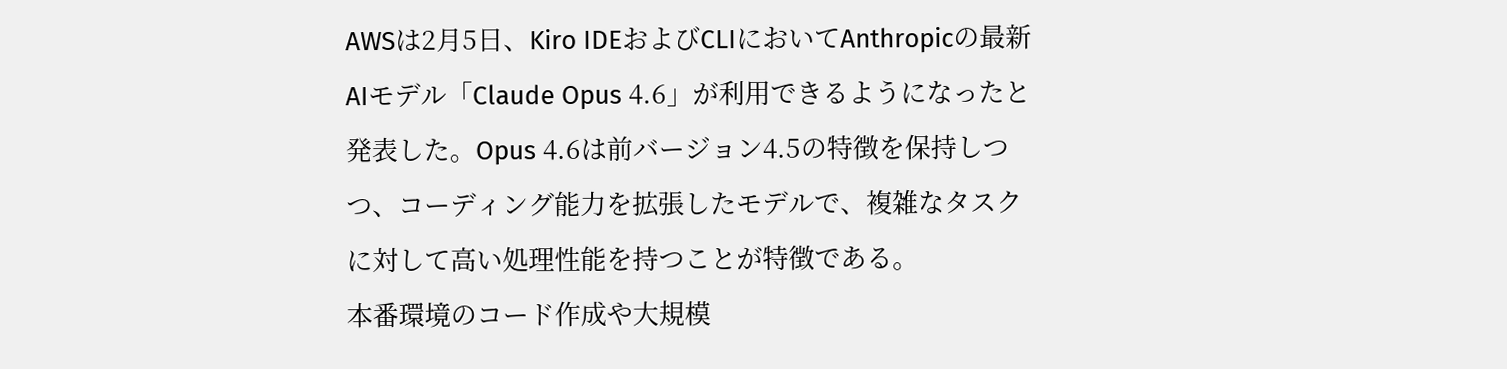AWSは2月5日、Kiro IDEおよびCLIにおいてAnthropicの最新AIモデル「Claude Opus 4.6」が利用できるようになったと発表した。Opus 4.6は前バージョン4.5の特徴を保持しつつ、コーディング能力を拡張したモデルで、複雑なタスクに対して高い処理性能を持つことが特徴である。
本番環境のコード作成や大規模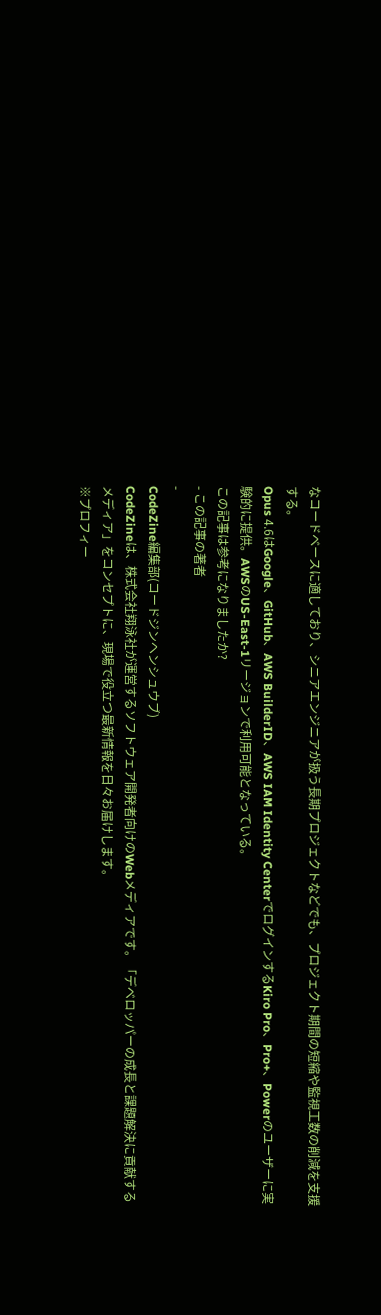なコードベースに適しており、シニアエンジニアが扱う長期プロジェクトなどでも、プロジェクト期間の短縮や監視工数の削減を支援する。
Opus 4.6はGoogle、GitHub、AWS BuilderID、AWS IAM Identity CenterでログインするKiro Pro、Pro+、Powerのユーザーに実験的に提供。AWSのUS-East-1リージョンで利用可能となっている。
この記事は参考になりましたか?
- この記事の著者
-
CodeZine編集部(コードジンヘンシュウブ)
CodeZineは、株式会社翔泳社が運営するソフトウェア開発者向けのWebメディアです。「デベロッパーの成長と課題解決に貢献するメディア」をコンセプトに、現場で役立つ最新情報を日々お届けします。
※プロフィー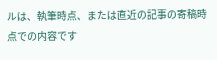ルは、執筆時点、または直近の記事の寄稿時点での内容です